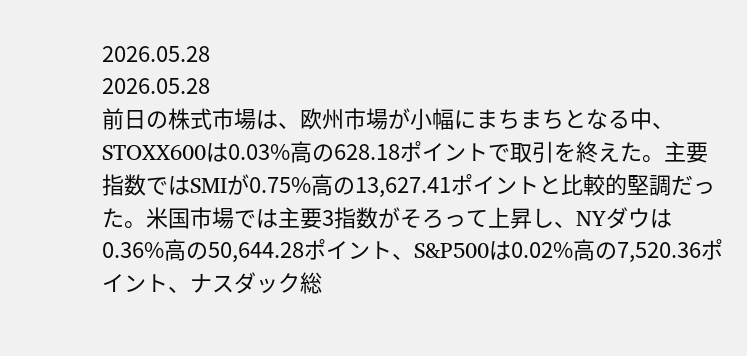2026.05.28
2026.05.28
前日の株式市場は、欧州市場が小幅にまちまちとなる中、STOXX600は0.03%高の628.18ポイントで取引を終えた。主要指数ではSMIが0.75%高の13,627.41ポイントと比較的堅調だった。米国市場では主要3指数がそろって上昇し、NYダウは0.36%高の50,644.28ポイント、S&P500は0.02%高の7,520.36ポイント、ナスダック総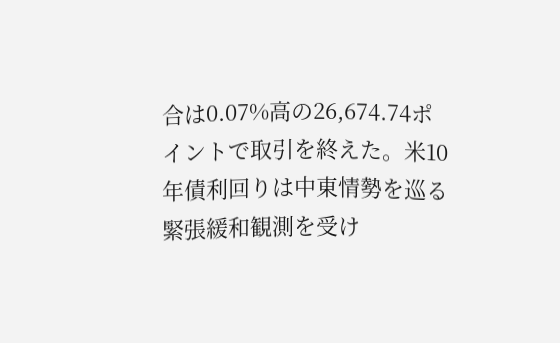合は0.07%高の26,674.74ポイントで取引を終えた。米10年債利回りは中東情勢を巡る緊張緩和観測を受け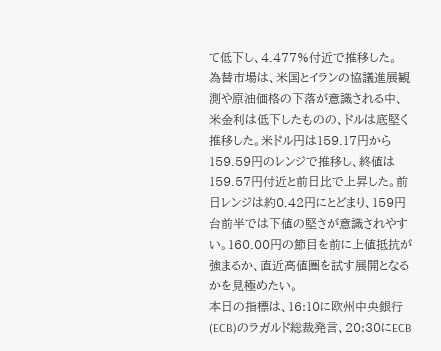て低下し、4.477%付近で推移した。
為替市場は、米国とイランの協議進展観測や原油価格の下落が意識される中、米金利は低下したものの、ドルは底堅く推移した。米ドル円は159.17円から159.59円のレンジで推移し、終値は159.57円付近と前日比で上昇した。前日レンジは約0.42円にとどまり、159円台前半では下値の堅さが意識されやすい。160.00円の節目を前に上値抵抗が強まるか、直近高値圏を試す展開となるかを見極めたい。
本日の指標は、16:10に欧州中央銀行(ECB)のラガルド総裁発言、20:30にECB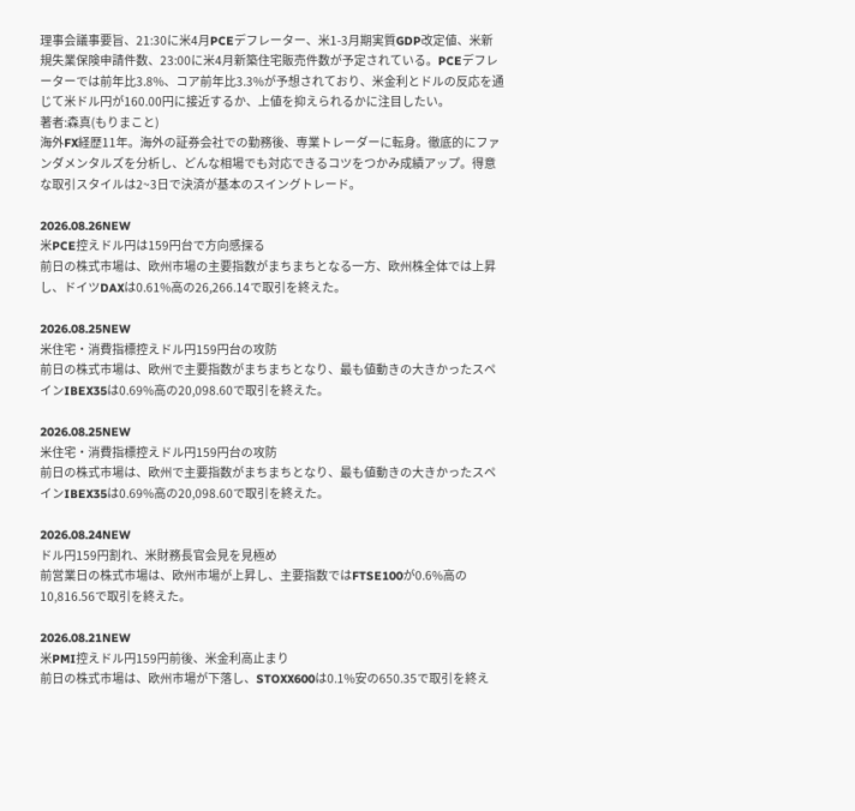理事会議事要旨、21:30に米4月PCEデフレーター、米1-3月期実質GDP改定値、米新規失業保険申請件数、23:00に米4月新築住宅販売件数が予定されている。PCEデフレーターでは前年比3.8%、コア前年比3.3%が予想されており、米金利とドルの反応を通じて米ドル円が160.00円に接近するか、上値を抑えられるかに注目したい。
著者:森真(もりまこと)
海外FX経歴11年。海外の証券会社での勤務後、専業トレーダーに転身。徹底的にファンダメンタルズを分析し、どんな相場でも対応できるコツをつかみ成績アップ。得意な取引スタイルは2~3日で決済が基本のスイングトレード。

2026.08.26NEW
米PCE控えドル円は159円台で方向感探る
前日の株式市場は、欧州市場の主要指数がまちまちとなる一方、欧州株全体では上昇し、ドイツDAXは0.61%高の26,266.14で取引を終えた。

2026.08.25NEW
米住宅・消費指標控えドル円159円台の攻防
前日の株式市場は、欧州で主要指数がまちまちとなり、最も値動きの大きかったスペインIBEX35は0.69%高の20,098.60で取引を終えた。

2026.08.25NEW
米住宅・消費指標控えドル円159円台の攻防
前日の株式市場は、欧州で主要指数がまちまちとなり、最も値動きの大きかったスペインIBEX35は0.69%高の20,098.60で取引を終えた。

2026.08.24NEW
ドル円159円割れ、米財務長官会見を見極め
前営業日の株式市場は、欧州市場が上昇し、主要指数ではFTSE100が0.6%高の10,816.56で取引を終えた。

2026.08.21NEW
米PMI控えドル円159円前後、米金利高止まり
前日の株式市場は、欧州市場が下落し、STOXX600は0.1%安の650.35で取引を終え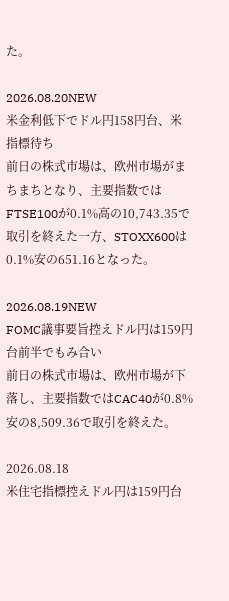た。

2026.08.20NEW
米金利低下でドル円158円台、米指標待ち
前日の株式市場は、欧州市場がまちまちとなり、主要指数ではFTSE100が0.1%高の10,743.35で取引を終えた一方、STOXX600は0.1%安の651.16となった。

2026.08.19NEW
FOMC議事要旨控えドル円は159円台前半でもみ合い
前日の株式市場は、欧州市場が下落し、主要指数ではCAC40が0.8%安の8,509.36で取引を終えた。

2026.08.18
米住宅指標控えドル円は159円台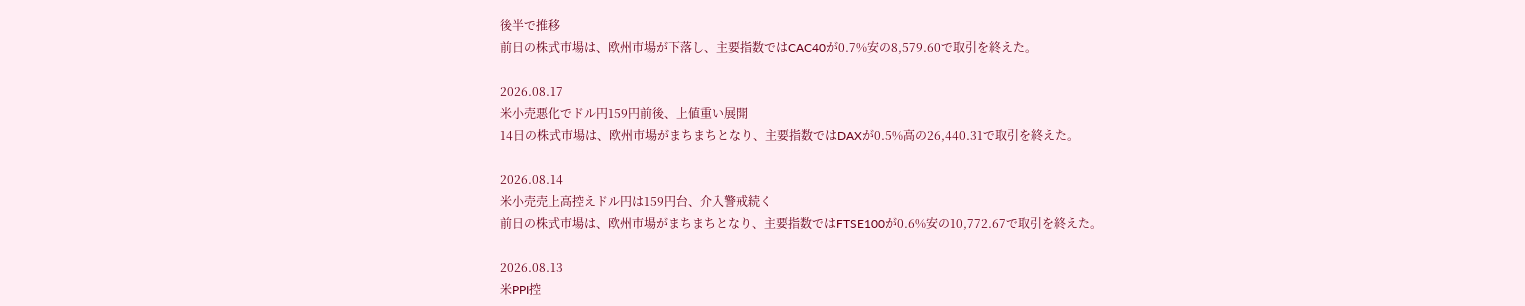後半で推移
前日の株式市場は、欧州市場が下落し、主要指数ではCAC40が0.7%安の8,579.60で取引を終えた。

2026.08.17
米小売悪化でドル円159円前後、上値重い展開
14日の株式市場は、欧州市場がまちまちとなり、主要指数ではDAXが0.5%高の26,440.31で取引を終えた。

2026.08.14
米小売売上高控えドル円は159円台、介入警戒続く
前日の株式市場は、欧州市場がまちまちとなり、主要指数ではFTSE100が0.6%安の10,772.67で取引を終えた。

2026.08.13
米PPI控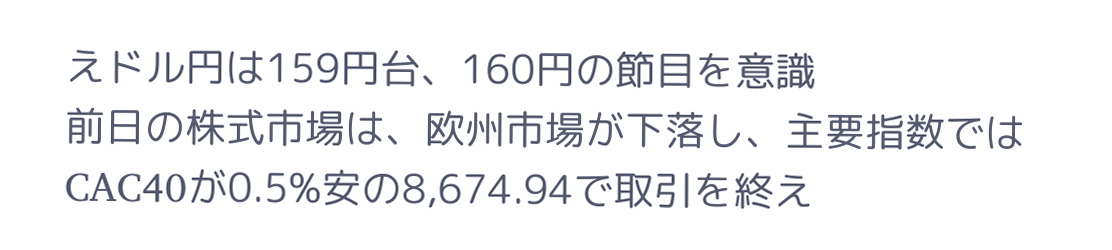えドル円は159円台、160円の節目を意識
前日の株式市場は、欧州市場が下落し、主要指数ではCAC40が0.5%安の8,674.94で取引を終え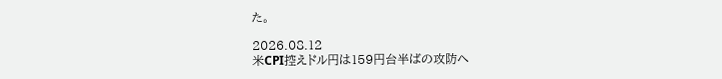た。

2026.08.12
米CPI控えドル円は159円台半ばの攻防へ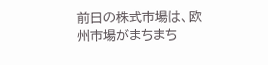前日の株式市場は、欧州市場がまちまち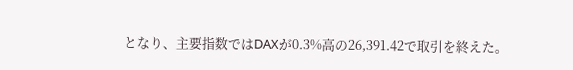となり、主要指数ではDAXが0.3%高の26,391.42で取引を終えた。